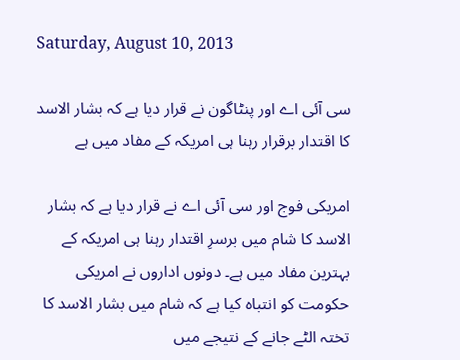Saturday, August 10, 2013

سی آئی اے اور پنٹاگون نے قرار دیا ہے کہ بشار الاسد کا اقتدار برقرار رہنا ہی امریکہ کے مفاد میں ہے

امریکی فوج اور سی آئی اے نے قرار دیا ہے کہ بشار الاسد کا شام میں برسرِ اقتدار رہنا ہی امریکہ کے بہترین مفاد میں ہے۔ دونوں اداروں نے امریکی حکومت کو انتباہ کیا ہے کہ شام میں بشار الاسد کا تختہ الٹے جانے کے نتیجے میں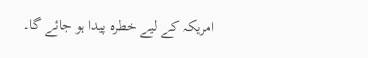امریکہ کے لیے خطرہ پیدا ہو جائے گا۔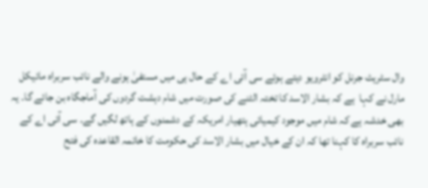وال سٹریٹ جرنل کو انٹرویو دیتے ہوئے سی آئی اے کے حال ہی میں مستفیٰ ہونے والے نائب سربراہ مائیکل مارل نے کہا  ہے کہ بشار الاسد کا تختہ الٹنے کی صورت میں شام دہشت گردوں کی آماجگاہ بن جائے گا۔ یہ بھی خدشہ ہے کہ شام میں موجود کیمیائی ہتھیار امریکہ کے دشمنوں کے ہاتھ لگیں گے۔ سی آئی اے کے نائب سربراہ کا کہنا تھا کہ ان کے خیال میں بشار الاسد کی حکومت کا خاتمہ القاعدہ کی فتح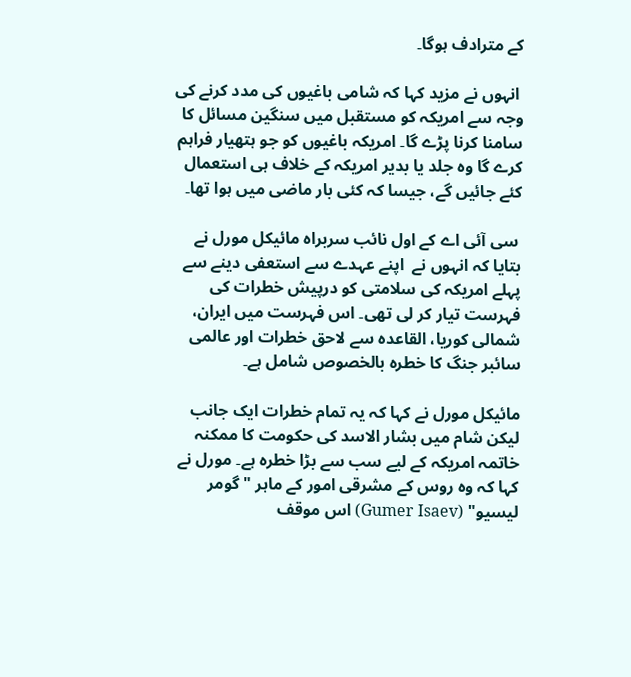کے مترادف ہوگا۔

 انہوں نے مزید کہا کہ شامی باغیوں کی مدد کرنے کی وجہ سے امریکہ کو مستقبل میں سنگین مسائل کا سامنا کرنا پڑے گا۔ امریکہ باغیوں کو جو ہتھیار فراہم کرے گا وہ جلد یا بدیر امریکہ کے خلاف ہی استعمال کئے جائیں گے، جیسا کہ کئی بار ماضی میں ہوا تھا۔

 سی آئی اے کے اول نائب سربراہ مائیکل مورل نے بتایا کہ انہوں نے  اپنے عہدے سے استعفی دینے سے پہلے امریکہ کی سلامتی کو درپیش خطرات کی فہرست تیار کر لی تھی۔ اس فہرست میں ایران، شمالی کوریا، القاعدہ سے لاحق خطرات اور عالمی سائبر جنگ کا خطرہ بالخصوص شامل ہے۔

مائیکل مورل نے کہا کہ یہ تمام خطرات ایک جانب لیکن شام میں بشار الاسد کی حکومت کا ممکنہ خاتمہ امریکہ کے لیے سب سے بڑا خطرہ ہے۔ مورل نے کہا کہ وہ روس کے مشرقی امور کے ماہر "گومر لیسیو" (Gumer Isaev) اس موقف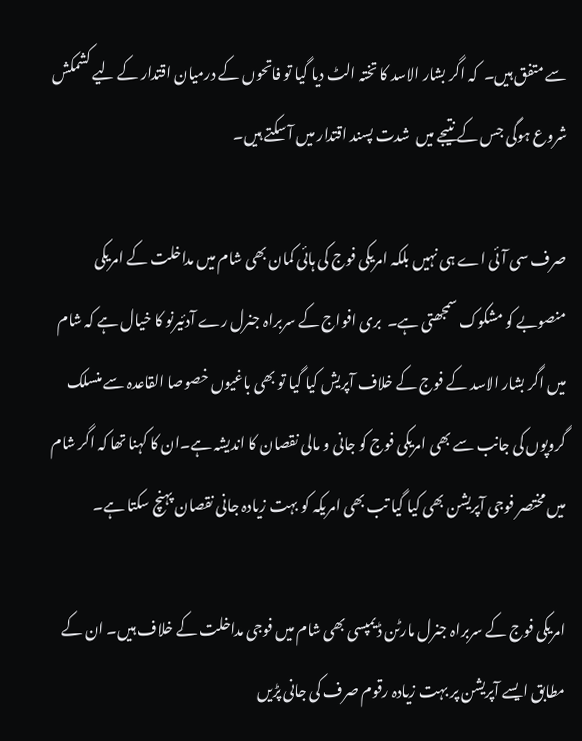سے متفق ہیں۔  کہ اگر بشار الاسد کا تختہ الٹ دیا گیا تو فاتحوں کے درمیان اقتدار کے لیے کشمکش شروع ہوگی جس کے نتیجے میں  شدت پسند اقتدار میں آ سکتے ہیں۔

صرف سی آئی اے ہی نہیں بلکہ امریکی فوج کی ہائی کمان بھی شام میں مداخلت کے امریکی منصوبے کو مشکوک سمجھتی ہے۔  بری افواج کے سربراہ جنرل رے آدئیرنو کا خیال ہے کہ شام میں اگر بشار الاسد کے فوج کے خلاف آپریش کیا گیا تو بھی باغیوں خصوصا القاعدہ سے منسلک گروپوں کی جانب سے بھی امریکی فوج کو جانی و مالی نقصان کا اندیشہ ہے۔ان کا کہنا تھا کہ اگر شام میں مختصر فوجی آپریشن بھی کیا گیا تب بھی امریکہ کو بہت زیادہ جانی نقصان پہنچ سکتا ہے۔

امریکی فوج کے سربراہ جنرل مارٹن ڈیمپسی بھی شام میں فوجی مداخلت کے خلاف ہیں۔ ان کے مطابق ایسے آپریشن پر بہت زیادہ رقوم صرف کی جانی پڑیں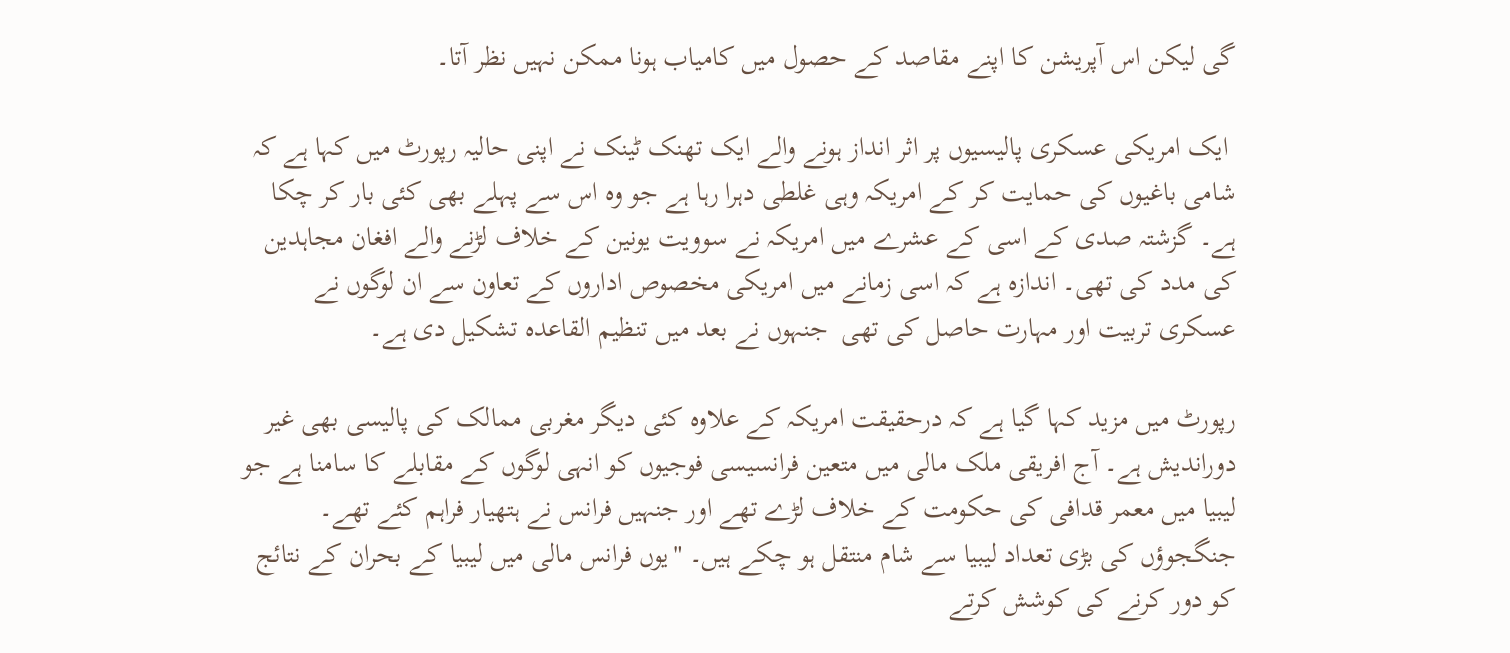گی لیکن اس آپریشن کا اپنے مقاصد کے حصول میں کامیاب ہونا ممکن نہیں نظر آتا۔

 ایک امریکی عسکری پالیسیوں پر اثر انداز ہونے والے ایک تھنک ٹینک نے اپنی حالیہ رپورٹ میں کہا ہے کہ شامی باغیوں کی حمایت کر کے امریکہ وہی غلطی دہرا رہا ہے جو وہ اس سے پہلے بھی کئی بار کر چکا ہے۔ گزشتہ صدی کے اسی کے عشرے میں امریکہ نے سوویت یونین کے خلاف لڑنے والے افغان مجاہدین کی مدد کی تھی۔ اندازہ ہے کہ اسی زمانے میں امریکی مخصوص اداروں کے تعاون سے ان لوگوں نے عسکری تربیت اور مہارت حاصل کی تھی  جنہوں نے بعد میں تنظیم القاعدہ تشکیل دی ہے۔

رپورٹ میں مزید کہا گیا ہے کہ درحقیقت امریکہ کے علاوہ کئی دیگر مغربی ممالک کی پالیسی بھی غیر دوراندیش ہے۔ آج افریقی ملک مالی میں متعین فرانسیسی فوجیوں کو انہی لوگوں کے مقابلے کا سامنا ہے جو لیبیا میں معمر قدافی کی حکومت کے خلاف لڑے تھے اور جنہیں فرانس نے ہتھیار فراہم کئے تھے۔ جنگجوؤں کی بڑی تعداد لیبیا سے شام منتقل ہو چکے ہیں۔ "یوں فرانس مالی میں لیبیا کے بحران کے نتائج کو دور کرنے کی کوشش کرتے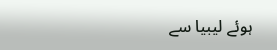ہوئے لیبیا سے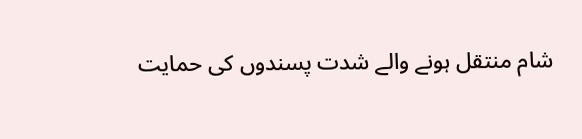شام منتقل ہونے والے شدت پسندوں کی حمایت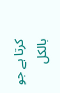کرتا ہے جو بالکل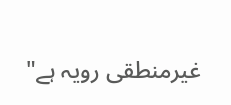غیرمنطقی رویہ ہے"